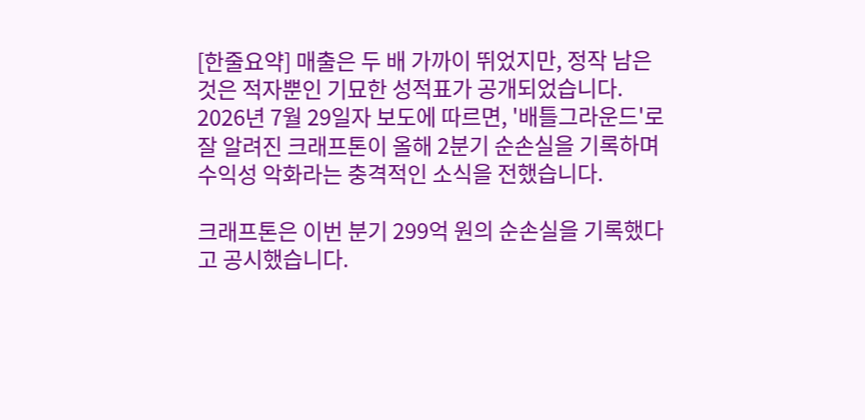[한줄요약] 매출은 두 배 가까이 뛰었지만, 정작 남은 것은 적자뿐인 기묘한 성적표가 공개되었습니다.
2026년 7월 29일자 보도에 따르면, '배틀그라운드'로 잘 알려진 크래프톤이 올해 2분기 순손실을 기록하며 수익성 악화라는 충격적인 소식을 전했습니다.

크래프톤은 이번 분기 299억 원의 순손실을 기록했다고 공시했습니다.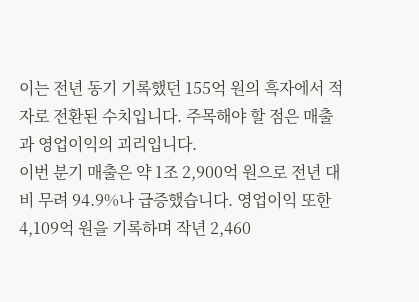이는 전년 동기 기록했던 155억 원의 흑자에서 적자로 전환된 수치입니다. 주목해야 할 점은 매출과 영업이익의 괴리입니다.
이번 분기 매출은 약 1조 2,900억 원으로 전년 대비 무려 94.9%나 급증했습니다. 영업이익 또한 4,109억 원을 기록하며 작년 2,460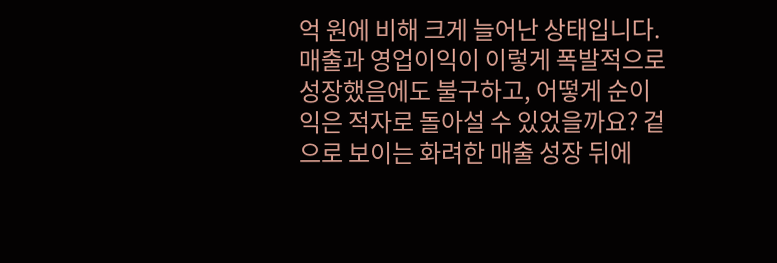억 원에 비해 크게 늘어난 상태입니다. 매출과 영업이익이 이렇게 폭발적으로 성장했음에도 불구하고, 어떻게 순이익은 적자로 돌아설 수 있었을까요? 겉으로 보이는 화려한 매출 성장 뒤에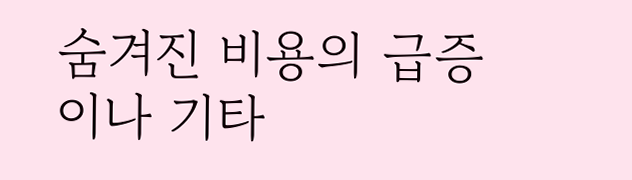숨겨진 비용의 급증이나 기타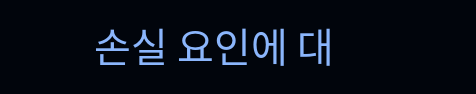손실 요인에 대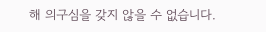해 의구심을 갖지 않을 수 없습니다.